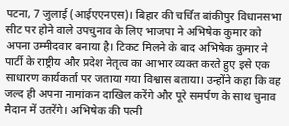पटना, 7 जुलाई (आईएएनएस)। बिहार की चर्चित बांकीपुर विधानसभा सीट पर होने वाले उपचुनाव के लिए भाजपा ने अभिषेक कुमार को अपना उम्मीदवार बनाया है। टिकट मिलने के बाद अभिषेक कुमार ने पार्टी के राष्ट्रीय और प्रदेश नेतृत्व का आभार व्यक्त करते हुए इसे एक साधारण कार्यकर्ता पर जताया गया विश्वास बताया। उन्होंने कहा कि वह जल्द ही अपना नामांकन दाखिल करेंगे और पूरे समर्पण के साथ चुनाव मैदान में उतरेंगे। अभिषेक की पत्नी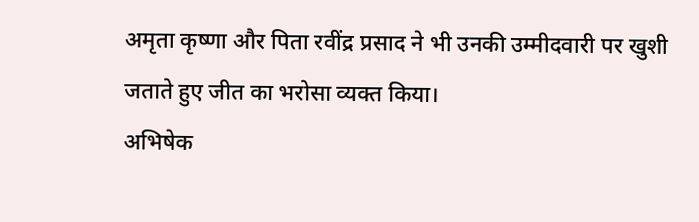अमृता कृष्णा और पिता रवींद्र प्रसाद ने भी उनकी उम्मीदवारी पर खुशी जताते हुए जीत का भरोसा व्यक्त किया।
अभिषेक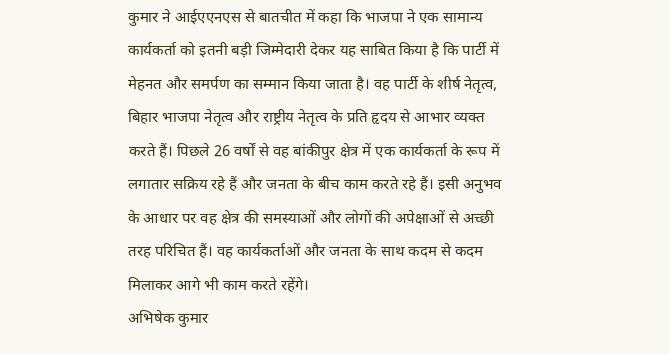कुमार ने आईएएनएस से बातचीत में कहा कि भाजपा ने एक सामान्य कार्यकर्ता को इतनी बड़ी जिम्मेदारी देकर यह साबित किया है कि पार्टी में मेहनत और समर्पण का सम्मान किया जाता है। वह पार्टी के शीर्ष नेतृत्व, बिहार भाजपा नेतृत्व और राष्ट्रीय नेतृत्व के प्रति हृदय से आभार व्यक्त करते हैं। पिछले 26 वर्षों से वह बांकीपुर क्षेत्र में एक कार्यकर्ता के रूप में लगातार सक्रिय रहे हैं और जनता के बीच काम करते रहे हैं। इसी अनुभव के आधार पर वह क्षेत्र की समस्याओं और लोगों की अपेक्षाओं से अच्छी तरह परिचित हैं। वह कार्यकर्ताओं और जनता के साथ कदम से कदम मिलाकर आगे भी काम करते रहेंगे।
अभिषेक कुमार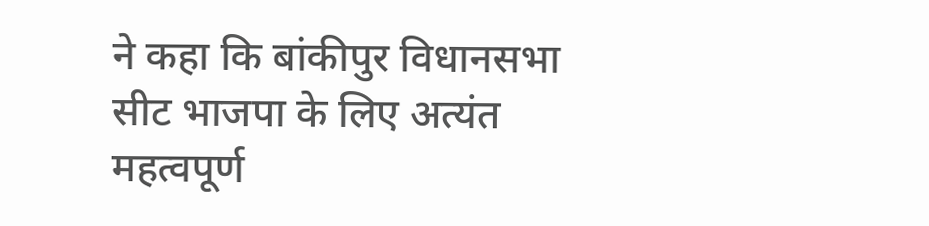ने कहा कि बांकीपुर विधानसभा सीट भाजपा के लिए अत्यंत महत्वपूर्ण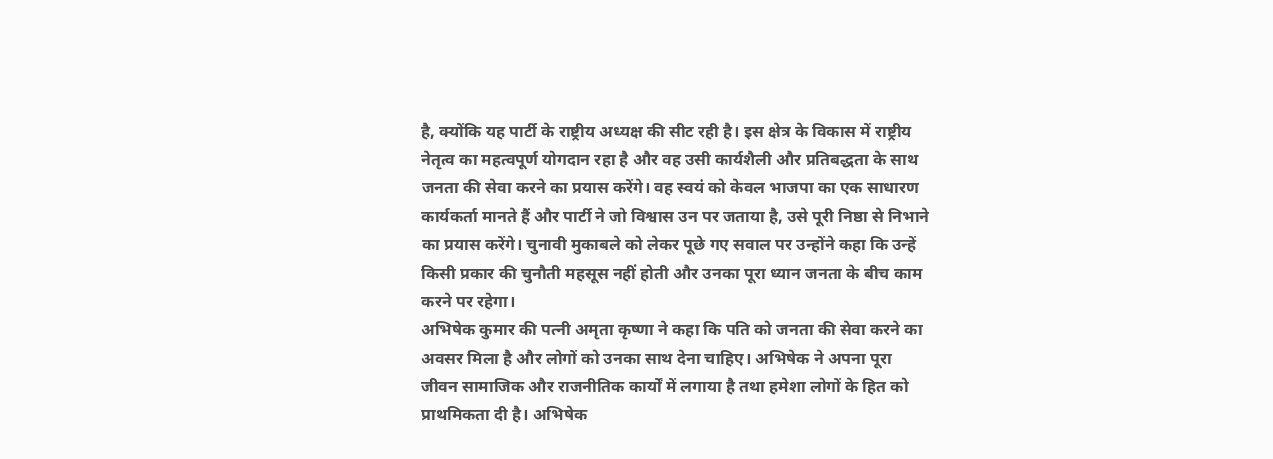है, क्योंकि यह पार्टी के राष्ट्रीय अध्यक्ष की सीट रही है। इस क्षेत्र के विकास में राष्ट्रीय नेतृत्व का महत्वपूर्ण योगदान रहा है और वह उसी कार्यशैली और प्रतिबद्धता के साथ जनता की सेवा करने का प्रयास करेंगे। वह स्वयं को केवल भाजपा का एक साधारण कार्यकर्ता मानते हैं और पार्टी ने जो विश्वास उन पर जताया है, उसे पूरी निष्ठा से निभाने का प्रयास करेंगे। चुनावी मुकाबले को लेकर पूछे गए सवाल पर उन्होंने कहा कि उन्हें किसी प्रकार की चुनौती महसूस नहीं होती और उनका पूरा ध्यान जनता के बीच काम करने पर रहेगा।
अभिषेक कुमार की पत्नी अमृता कृष्णा ने कहा कि पति को जनता की सेवा करने का अवसर मिला है और लोगों को उनका साथ देना चाहिए। अभिषेक ने अपना पूरा जीवन सामाजिक और राजनीतिक कार्यों में लगाया है तथा हमेशा लोगों के हित को प्राथमिकता दी है। अभिषेक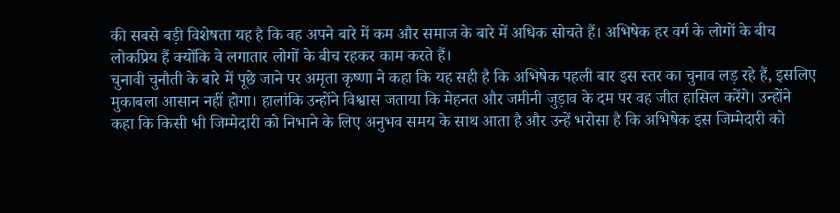की सबसे बड़ी विशेषता यह है कि वह अपने बारे में कम और समाज के बारे में अधिक सोचते हैं। अभिषेक हर वर्ग के लोगों के बीच लोकप्रिय हैं क्योंकि वे लगातार लोगों के बीच रहकर काम करते हैं।
चुनावी चुनौती के बारे में पूछे जाने पर अमृता कृष्णा ने कहा कि यह सही है कि अभिषेक पहली बार इस स्तर का चुनाव लड़ रहे हैं, इसलिए मुकाबला आसान नहीं होगा। हालांकि उन्होंने विश्वास जताया कि मेहनत और जमीनी जुड़ाव के दम पर वह जीत हासिल करेंगे। उन्होंने कहा कि किसी भी जिम्मेदारी को निभाने के लिए अनुभव समय के साथ आता है और उन्हें भरोसा है कि अभिषेक इस जिम्मेदारी को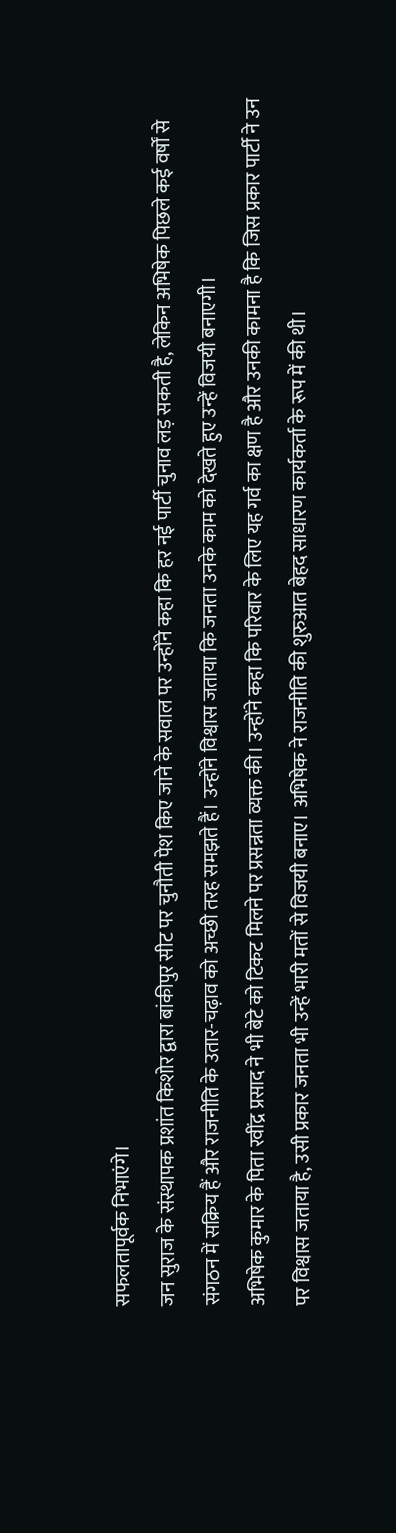सफलतापूर्वक निभाएंगे।
जन सुराज के संस्थापक प्रशांत किशोर द्वारा बांकीपुर सीट पर चुनौती पेश किए जाने के सवाल पर उन्होंने कहा कि हर नई पार्टी चुनाव लड़ सकती है, लेकिन अभिषेक पिछले कई वर्षों से संगठन में सक्रिय हैं और राजनीति के उतार-चढ़ाव को अच्छी तरह समझते हैं। उन्होंने विश्वास जताया कि जनता उनके काम को देखते हुए उन्हें विजयी बनाएगी।
अभिषेक कुमार के पिता रवींद्र प्रसाद ने भी बेटे को टिकट मिलने पर प्रसन्नता व्यक्त की। उन्होंने कहा कि परिवार के लिए यह गर्व का क्षण है और उनकी कामना है कि जिस प्रकार पार्टी ने उन पर विश्वास जताया है, उसी प्रकार जनता भी उन्हें भारी मतों से विजयी बनाए। अभिषेक ने राजनीति की शुरुआत बेहद साधारण कार्यकर्ता के रूप में की थी।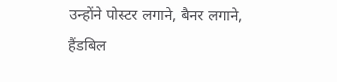उन्होंने पोस्टर लगाने, बैनर लगाने, हैंडबिल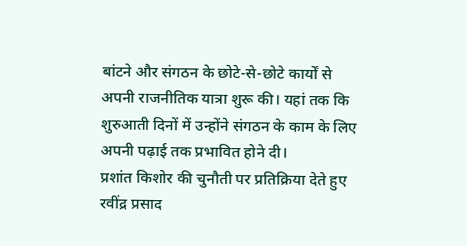बांटने और संगठन के छोटे-से-छोटे कार्यों से अपनी राजनीतिक यात्रा शुरू की। यहां तक कि शुरुआती दिनों में उन्होंने संगठन के काम के लिए अपनी पढ़ाई तक प्रभावित होने दी।
प्रशांत किशोर की चुनौती पर प्रतिक्रिया देते हुए रवींद्र प्रसाद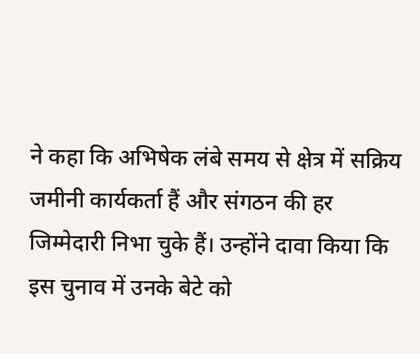ने कहा कि अभिषेक लंबे समय से क्षेत्र में सक्रिय जमीनी कार्यकर्ता हैं और संगठन की हर जिम्मेदारी निभा चुके हैं। उन्होंने दावा किया कि इस चुनाव में उनके बेटे को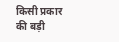किसी प्रकार की बड़ी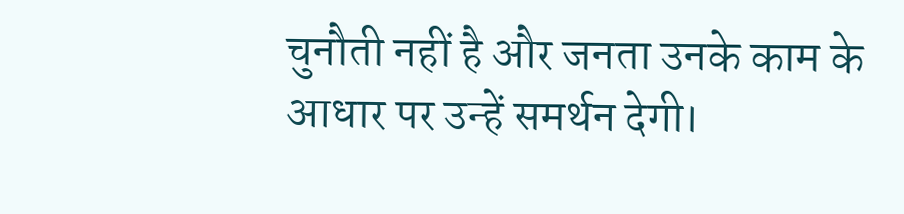चुनौती नहीं है और जनता उनके काम के आधार पर उन्हें समर्थन देगी।